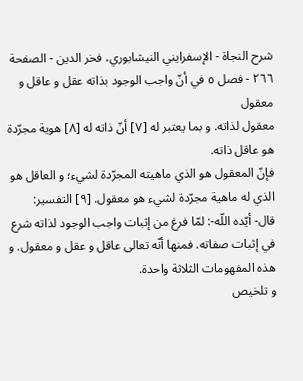شرح النجاة - الإسفرايني النيشابوري، فخر الدين - الصفحة ٢٦٦ - فصل ٥ في أنّ واجب الوجود بذاته عقل و عاقل و معقول
معقول لذاته. و بما يعتبر له [٧] أنّ ذاته له [٨] هوية مجرّدة هو عاقل ذاته.
فإنّ المعقول هو الذي ماهيته المجرّدة لشيء؛ و العاقل هو الذي له ماهية مجرّدة لشيء هو معقول. [٩] التفسير:
قال- أيّده اللّه-: لمّا فرغ من إثبات واجب الوجود لذاته شرع في إثبات صفاته. فمنها أنّه تعالى عاقل و عقل و معقول. و هذه المفهومات الثلاثة واحدة.
و تلخيص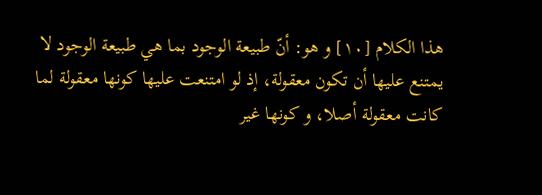هذا الكلام [١٠] و هو: أنّ طبيعة الوجود بما هي طبيعة الوجود لا يمتنع عليها أن تكون معقولة، إذ لو امتنعت عليها كونها معقولة لما كانت معقولة أصلا، و كونها غير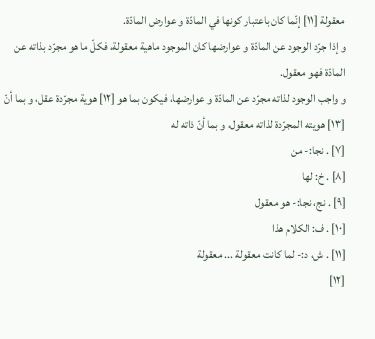معقولة [١١] إنّما كان باعتبار كونها في المادّة و عوارض المادّة.
و إذا جرّد الوجود عن المادّة و عوارضها كان الموجود ماهية معقولة، فكلّ ما هو مجرّد بذاته عن المادّة فهو معقول.
و واجب الوجود لذاته مجرّد عن المادّة و عوارضها، فيكون بما هو [١٢] هوية مجرّدة عقل، و بما أنّ [١٣] هويته المجرّدة لذاته معقول، و بما أنّ ذاته له
[٧] . نجا:- من
[٨] . خ: لها
[٩] . نج، نجا:- هو معقول
[١٠] . ف: الكلام هذا
[١١] . ش، د:- لما كانت معقولة ... معقولة
[١٢]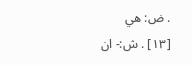. ض: هي
[١٣] . ش:- ان